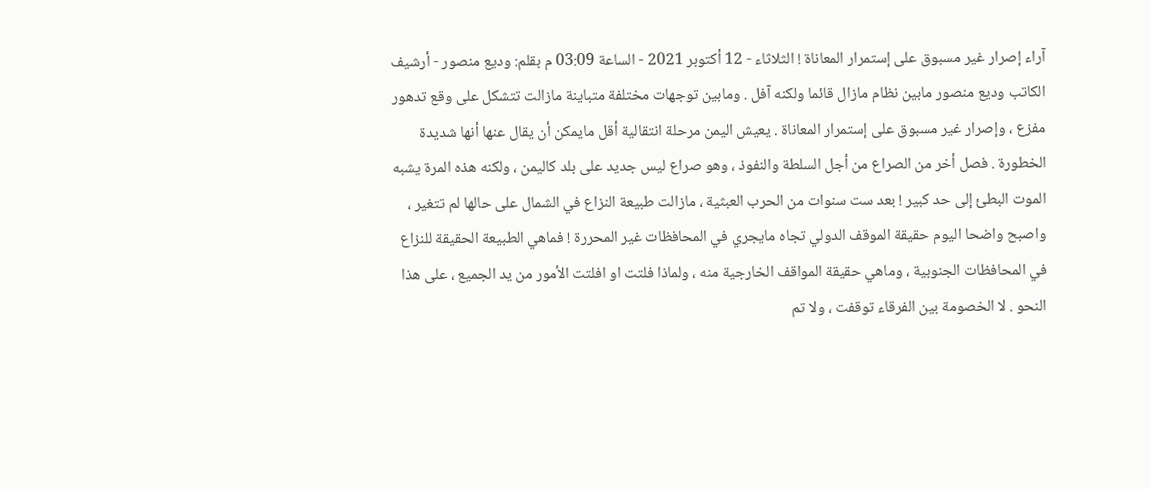آراء إصرار غير مسبوق على إستمرار المعاناة ! الثلاثاء - 12 أكتوبر 2021 - الساعة 03:09 م بقلم: وديع منصور - أرشيف الكاتب وديع منصور مابين نظام مازال قائما ولكنه آفل . ومابين توجهات مختلفة متباينة مازالت تتشكل على وقع تدهور مفزع ، وإصرار غير مسبوق على إستمرار المعاناة . يعيش اليمن مرحلة انتقالية أقل مايمكن أن يقال عنها أنها شديدة الخطورة . فصل أخر من الصراع من أجل السلطة والنفوذ ، وهو صراع ليس جديد على بلد كاليمن ، ولكنه هذه المرة يشبه الموت البطئ إلى حد كبير ! بعد ست سنوات من الحرب العبثية ، مازالت طبيعة النزاع في الشمال على حالها لم تتغير ، واصبح واضحا اليوم حقيقة الموقف الدولي تجاه مايجري في المحافظات غير المحررة ! فماهي الطبيعة الحقيقة للنزاع في المحافظات الجنوبية ، وماهي حقيقة المواقف الخارجية منه ، ولماذا فلتت او افلتت الأمور من يد الجميع ، على هذا النحو . لا الخصومة بين الفرقاء توقفت ، ولا تم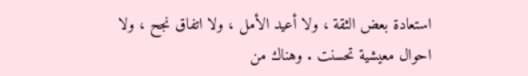استعادة بعض الثقة ، ولا أعيد الأمل ، ولا اتفاق نجح ، ولا احوال معيشية تحسنت . وهناك من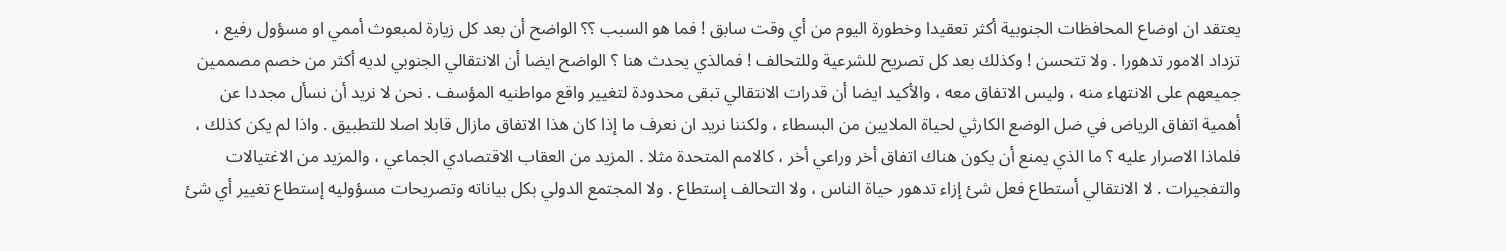يعتقد ان اوضاع المحافظات الجنوبية أكثر تعقيدا وخطورة اليوم من أي وقت سابق ! فما هو السبب ؟؟ الواضح أن بعد كل زيارة لمبعوث أممي او مسؤول رفيع ، تزداد الامور تدهورا . ولا تتحسن ! وكذلك بعد كل تصريح للشرعية وللتحالف ! فمالذي يحدث هنا ؟ الواضح ايضا أن الانتقالي الجنوبي لديه أكثر من خصم مصممين جميعهم على الانتهاء منه ، وليس الاتفاق معه ، والأكيد ايضا أن قدرات الانتقالي تبقى محدودة لتغيير واقع مواطنيه المؤسف . نحن لا نريد أن نسأل مجددا عن أهمية اتفاق الرياض في ضل الوضع الكارثي لحياة الملايين من البسطاء ، ولكننا نريد ان نعرف ما إذا كان هذا الاتفاق مازال قابلا اصلا للتطبيق . واذا لم يكن كذلك ، فلماذا الاصرار عليه ؟ ما الذي يمنع أن يكون هناك اتفاق أخر وراعي أخر ، كالامم المتحدة مثلا . المزيد من العقاب الاقتصادي الجماعي ، والمزيد من الاغتيالات والتفجيرات . لا الانتقالي أستطاع فعل شئ إزاء تدهور حياة الناس ، ولا التحالف إستطاع . ولا المجتمع الدولي بكل بياناته وتصريحات مسؤوليه إستطاع تغيير أي شئ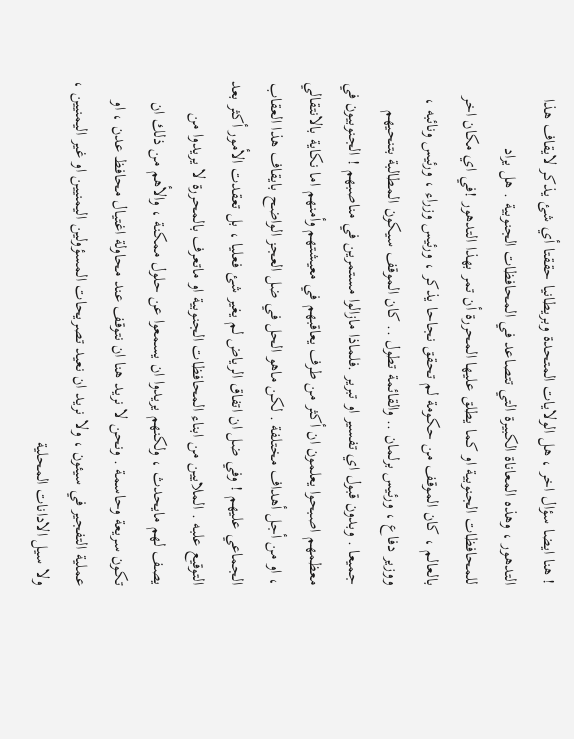! هنا ايضا سؤال اخر ، هل الولايات المتحدة وبريطانيا حققتا أي شئ يذكر لايقاف هذا التدهور ، وهذه المعاناة الكبيرة التي تتصاعد في المحافظات الجنوبية . هل يراد للمحافظات الجنوبية او كما يطلق عليها المحررة أن تمر بهذا التدهور !في اي مكان اخر بالعالم ، كان الموقف من حكومة لم تحقق نجاحا يذكر ، ورئيس وزراء ، ورئيس ونائبه ، ووزير دفاع ، ورئيس برلمان .. والقائمة تطول .. كان الموقف سيكون المطالبة بتنحيهم جميعا . وبدون قبول اي تفسير او تبرير .فلماذا مازالوا مستمرين في مناصبهم ! الجنوبيون في معظمهم اصبحوا يعلمون ان أكثر من طرف يعاقبهم في معيشتهم وأمنهم اما نكاية بالانتقالي ، او من أجل أهداف مختلفة . لكن ماهو الحل في ضل العجز الواضح بايقاف هذا العقاب الجماعي عليهم ! وفي ضل ان اتفاق الرياض لم يغير شئ فعليا ، بل تعقدت الأمور أكثر بعد التوقيع علبه . الملايين من ابناء المحافظات الجنوبية او ماتعرف بالمحررة لا يريدوا من يصف لهم مايحدث ، ولكنهم يريدوا ان يسمعوا عن حلول ممكنة ، والأهم من ذلك ان تكون سريعة وحاسمة . ونحن لا نريد هنا ان نتوقف عند محاولة اغتيال محافظ عدن ، او عملية التفجير في سيئون ، ولا نريد ان نعيد تصريحات المسؤولين اليمنيين او غير اليمنيين ، ولا سيل الادانات المحلية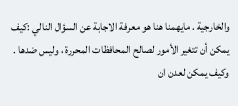والخارجية . مايهمنا هنا هو معرفة الاجابة عن السؤال النالي :كيف يمكن أن تتغير الأمور لصالح المحافظات المحررة ، وليس ضدها . وكيف يمكن لعدن ان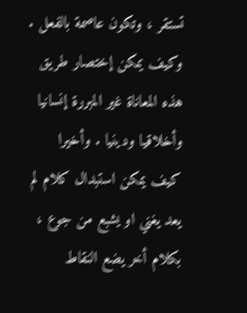تستقر ، وتكون عاصمة بالفعل . وكيف يمكن إختصار طريق هذه المعاناة غير المبررة إنسانيا وأخلاقيا ودينيا . وأخيرا كيف يمكن استبدال كلام لم يعد يغني او يشبع من جوع ، بكلام أخر يضع النقاط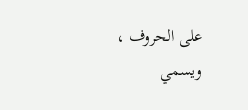على الحروف ، ويسمي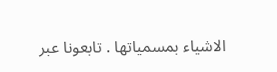الاشياء بمسمياتها . تابعونا عبر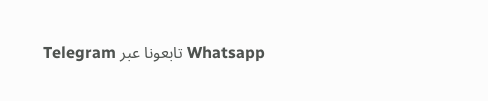Whatsapp تابعونا عبر Telegram